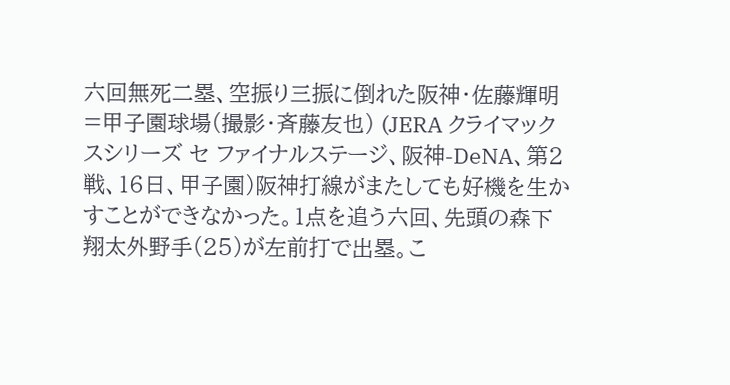六回無死二塁、空振り三振に倒れた阪神・佐藤輝明=甲子園球場(撮影・斉藤友也) (JERA クライマックスシリーズ セ ファイナルステージ、阪神-DeNA、第2戦、16日、甲子園)阪神打線がまたしても好機を生かすことができなかった。1点を追う六回、先頭の森下翔太外野手(25)が左前打で出塁。こ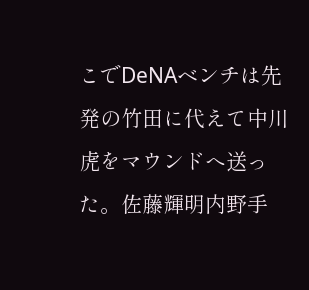こでDeNAベンチは先発の竹田に代えて中川虎をマウンドへ送った。佐藤輝明内野手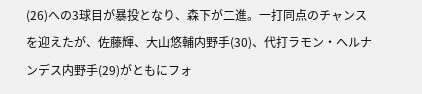(26)への3球目が暴投となり、森下が二進。一打同点のチャンスを迎えたが、佐藤輝、大山悠輔内野手(30)、代打ラモン・ヘルナンデス内野手(29)がともにフォ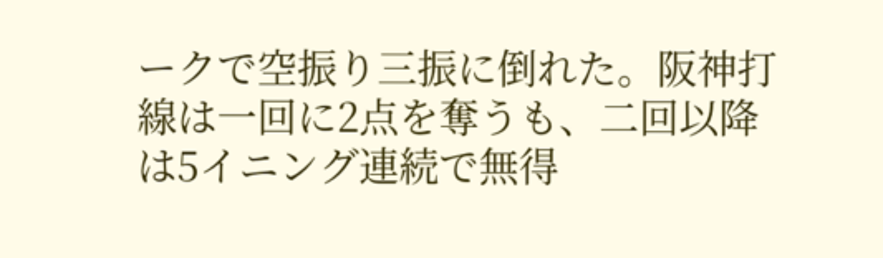ークで空振り三振に倒れた。阪神打線は一回に2点を奪うも、二回以降は5イニング連続で無得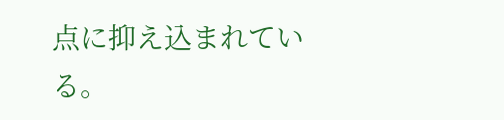点に抑え込まれている。